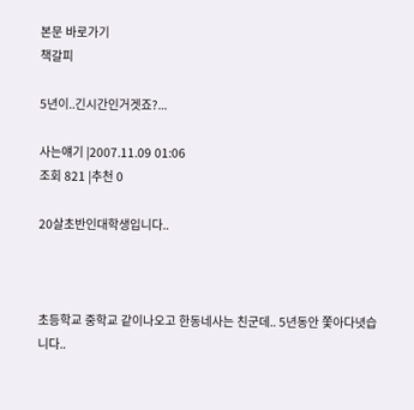본문 바로가기
책갈피

5년이..긴시간인거겟죠?...

사는얘기 |2007.11.09 01:06
조회 821 |추천 0

20살초반인대학생입니다..



초등학교 중학교 같이나오고 한동네사는 친군데.. 5년동안 쫓아다녓습니다..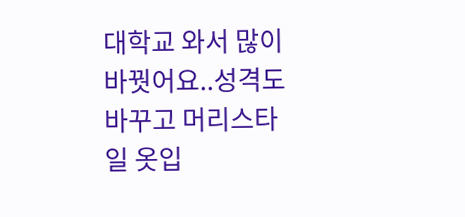대학교 와서 많이 바꿧어요..성격도 바꾸고 머리스타일 옷입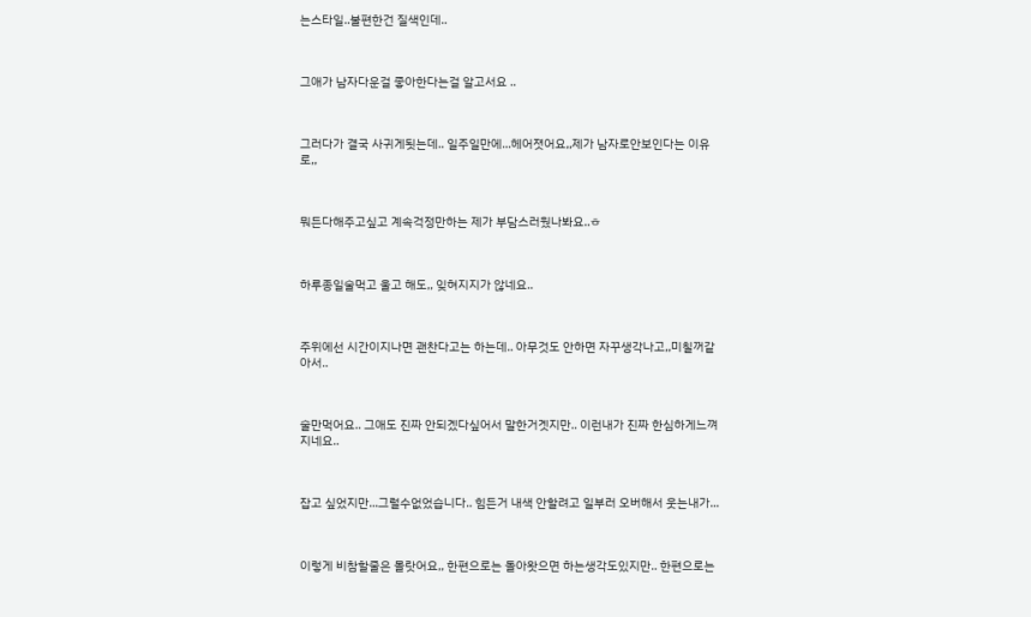는스타일..불편한건 질색인데..



그애가 남자다운걸 좋아한다는걸 알고서요 ..



그러다가 결국 사귀게됫는데.. 일주일만에...헤어졋어요,,제가 남자로안보인다는 이유로,,



뭐든다해주고싶고 계속걱정만하는 제가 부담스러웠나봐요..ㅎ



하루종일술먹고 울고 해도,, 잊혀지지가 않네요..



주위에선 시간이지나면 괜찬다고는 하는데.. 아무것도 안하면 자꾸생각나고,,미칠꺼같아서..



술만먹어요.. 그애도 진짜 안되겠다싶어서 말한거겟지만.. 이런내가 진짜 한심하게느껴지네요..



잡고 싶었지만...그럴수없었습니다.. 힘든거 내색 안할려고 일부러 오버해서 웃는내가...



이렇게 비참할줄은 몰랏어요,, 한편으로는 돌아왓으면 하는생각도있지만.. 한편으로는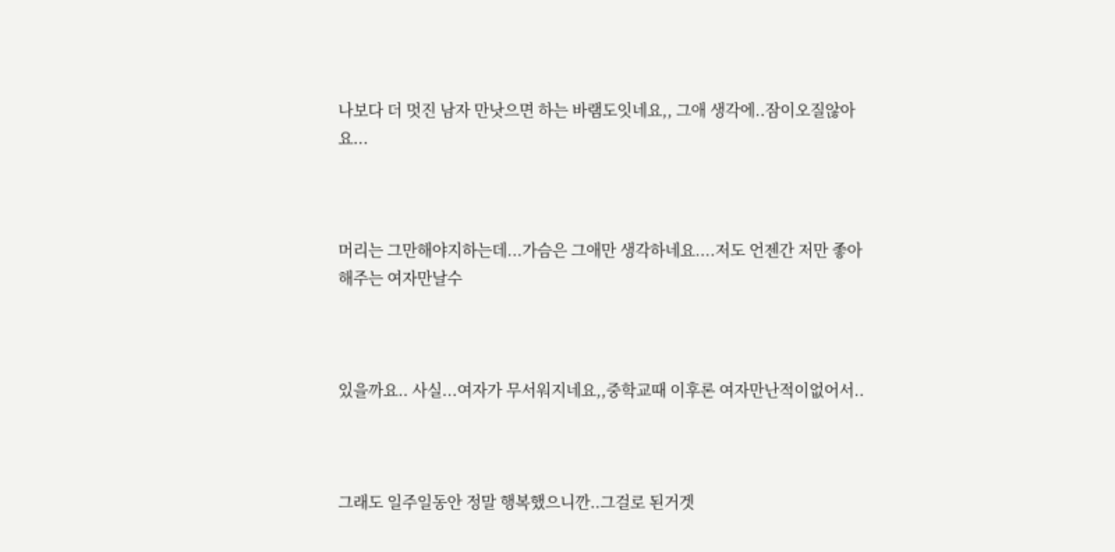나보다 더 멋진 남자 만낫으면 하는 바램도잇네요,, 그애 생각에..잠이오질않아요...



머리는 그만해야지하는데...가슴은 그애만 생각하네요....저도 언젠간 저만 좋아해주는 여자만날수



있을까요.. 사실...여자가 무서워지네요,,중학교때 이후론 여자만난적이없어서..



그래도 일주일동안 정말 행복했으니깐..그걸로 된거겟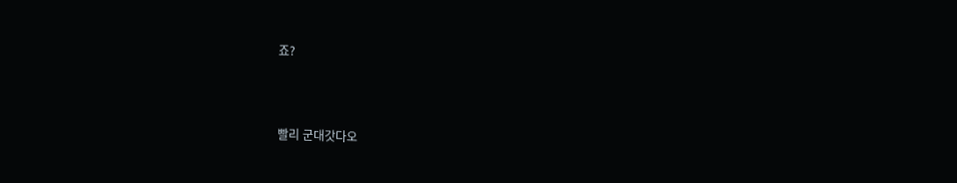죠?



빨리 군대갓다오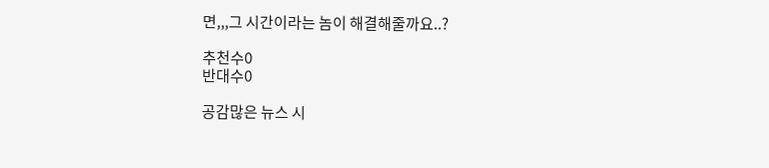면,,,그 시간이라는 놈이 해결해줄까요..?

추천수0
반대수0

공감많은 뉴스 시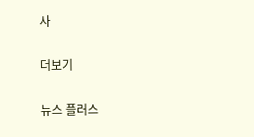사

더보기

뉴스 플러스